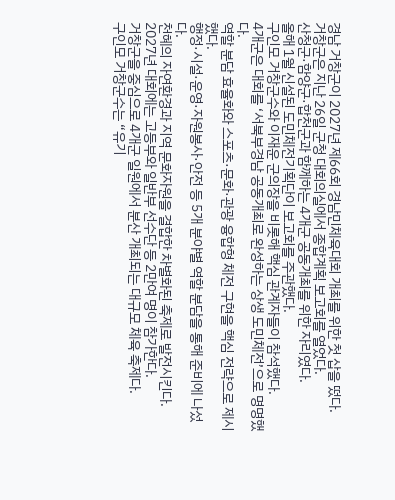경남 거창군이 2027년 제66회 경남민체육대회 개최를 위한 첫 삽을 떴다.
거창군은 지난 26일 군청 대회의실에서 종합계획 보고회를 열었다.
산청군·함양군·합천군과 함께하는 4개군 공동개최를 위한 자리였다.
올해 1월 신설된 도민체전기획단이 보고회를 주관했다.
구인모 거창군수와 이재운 군의장을 비롯해 핵심 관계자들이 참석했다.
4개군은 대회를 ‘서북부경남 공동개최로 완성하는 상생 도민체전’으로 명명했다.
역할 분담 효율화와 스포츠·문화·관광 융합형 체전 구현을 핵심 전략으로 제시했다.
행정·시설·운영·자원봉사·안전 등 5개 분야별 역할 분담을 통해 준비에 나섰다.
천혜의 자연환경과 지역 문화자원을 결합한 차별화된 축제로 발전시킨다.
2027년 대회에는 고등부와 일반부 선수단 등 2만여 명이 참가한다.
거창군을 중심으로 4개군 일원에서 분산 개최되는 대규모 체육 축제다.
구인모 거창군수는 “유기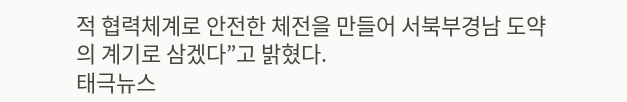적 협력체계로 안전한 체전을 만들어 서북부경남 도약의 계기로 삼겠다”고 밝혔다.
태극뉴스